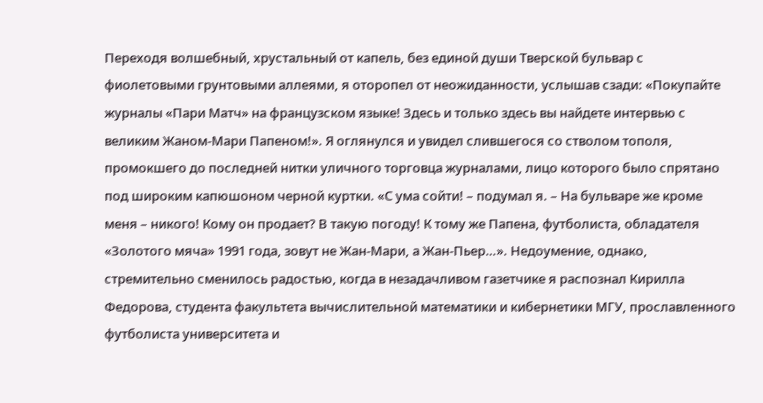Переходя волшебный, хрустальный от капель, без единой души Тверской бульвар с фиолетовыми грунтовыми аллеями, я оторопел от неожиданности, услышав сзади: «Покупайте журналы «Пари Матч» на французском языке! Здесь и только здесь вы найдете интервью с великим Жаном-Мари Папеном!». Я оглянулся и увидел слившегося со стволом тополя, промокшего до последней нитки уличного торговца журналами, лицо которого было спрятано под широким капюшоном черной куртки. «С ума сойти! – подумал я. – На бульваре же кроме меня – никого! Кому он продает? В такую погоду! К тому же Папена, футболиста, обладателя «Золотого мяча» 1991 года, зовут не Жан-Мари, а Жан-Пьер…». Недоумение, однако, стремительно сменилось радостью, когда в незадачливом газетчике я распознал Кирилла Федорова, студента факультета вычислительной математики и кибернетики МГУ, прославленного футболиста университета и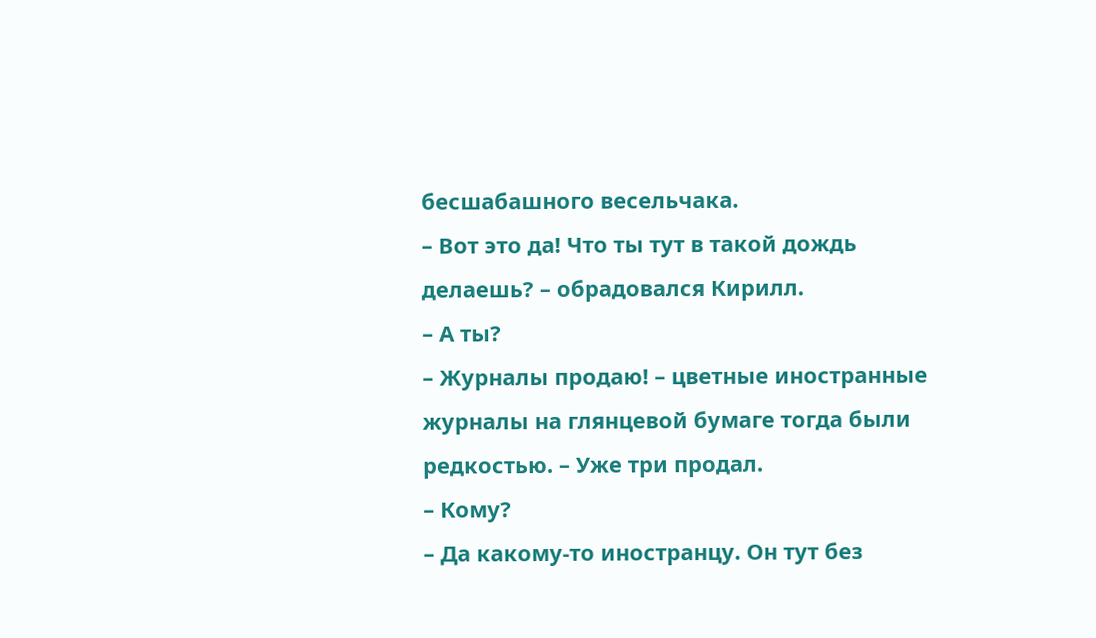бесшабашного весельчака.
– Вот это да! Что ты тут в такой дождь делаешь? – обрадовался Кирилл.
– А ты?
– Журналы продаю! – цветные иностранные журналы на глянцевой бумаге тогда были редкостью. – Уже три продал.
– Кому?
– Да какому-то иностранцу. Он тут без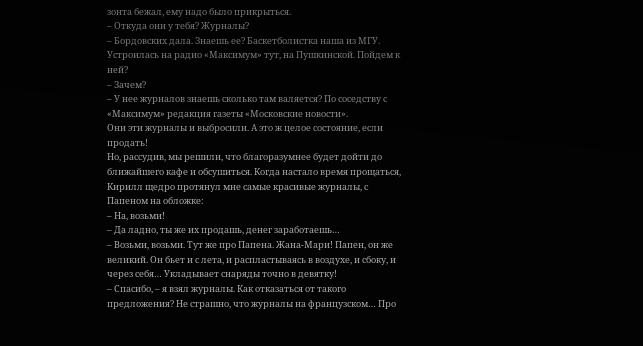зонта бежал, ему надо было прикрыться.
– Откуда они у тебя? Журналы?
– Бордовских дала. Знаешь ее? Баскетболистка наша из МГУ. Устроилась на радио «Максимум» тут, на Пушкинской. Пойдем к ней?
– Зачем?
– У нее журналов знаешь сколько там валяется? По соседству с «Максимум» редакция газеты «Московские новости».
Они эти журналы и выбросили. А это ж целое состояние, если продать!
Но, рассудив, мы решили, что благоразумнее будет дойти до ближайшего кафе и обсушиться. Когда настало время прощаться, Кирилл щедро протянул мне самые красивые журналы, с Папеном на обложке:
– На, возьми!
– Да ладно, ты же их продашь, денег заработаешь…
– Возьми, возьми. Тут же про Папена. Жана-Мари! Папен, он же великий. Он бьет и с лета, и распластываясь в воздухе, и сбоку, и через себя… Укладывает снаряды точно в девятку!
– Спасибо, – я взял журналы. Как отказаться от такого предложения? Не страшно, что журналы на французском… Про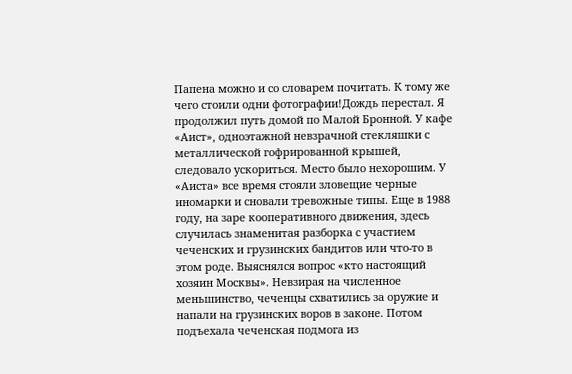Папена можно и со словарем почитать. К тому же чего стоили одни фотографии!Дождь перестал. Я продолжил путь домой по Малой Бронной. У кафе «Аист», одноэтажной невзрачной стекляшки с металлической гофрированной крышей, следовало ускориться. Место было нехорошим. У «Аиста» все время стояли зловещие черные иномарки и сновали тревожные типы. Еще в 1988 году, на заре кооперативного движения, здесь случилась знаменитая разборка с участием чеченских и грузинских бандитов или что-то в этом роде. Выяснялся вопрос «кто настоящий хозяин Москвы». Невзирая на численное меньшинство, чеченцы схватились за оружие и напали на грузинских воров в законе. Потом подъехала чеченская подмога из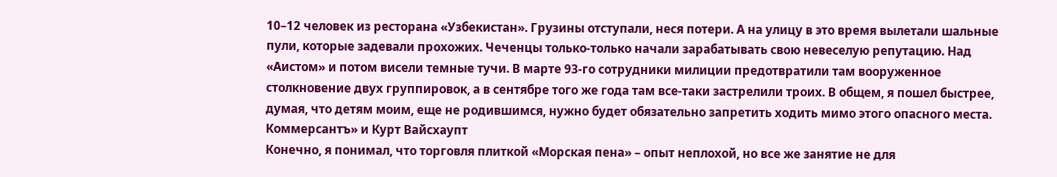10–12 человек из ресторана «Узбекистан». Грузины отступали, неся потери. А на улицу в это время вылетали шальные пули, которые задевали прохожих. Чеченцы только-только начали зарабатывать свою невеселую репутацию. Над «Аистом» и потом висели темные тучи. В марте 93-го сотрудники милиции предотвратили там вооруженное столкновение двух группировок, а в сентябре того же года там все-таки застрелили троих. В общем, я пошел быстрее, думая, что детям моим, еще не родившимся, нужно будет обязательно запретить ходить мимо этого опасного места.
Коммерсантъ» и Курт Вайсхаупт
Конечно, я понимал, что торговля плиткой «Морская пена» – опыт неплохой, но все же занятие не для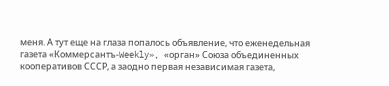меня. А тут еще на глаза попалось объявление, что еженедельная газета «Коммерсантъ-Weekly», «орган» Союза объединенных кооперативов СССР, а заодно первая независимая газета,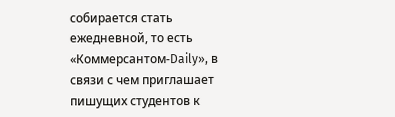собирается стать ежедневной, то есть «Коммерсантом-Daily», в связи с чем приглашает пишущих студентов к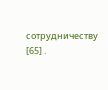сотрудничеству [65] .